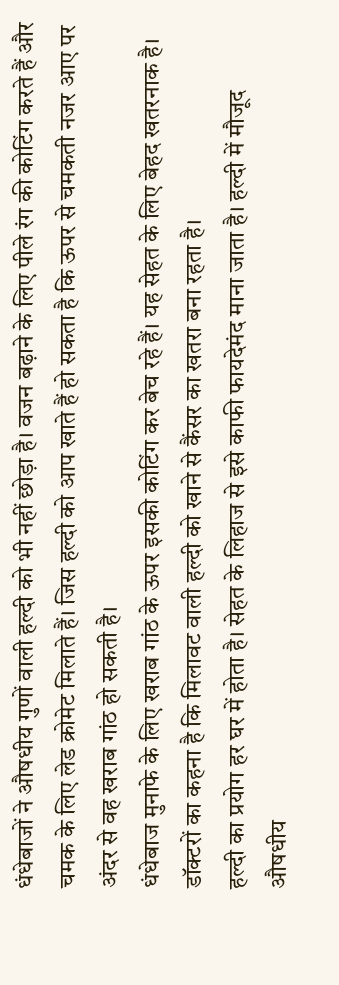धंधेबाजों ने औषधीय गुणों वाली हल्दी को भी नहीं छोड़ा है। वजन बढ़ाने के लिए पीले रंग की कोटिंग करते हैं और चमक के लिए लेड क्रोमेट मिलाते हैं। जिस हल्दी को आप खाते हैं हो सकता है कि ऊपर से चमकती नजर आए पर अंदर से वह खराब गांठ हो सकती है।
धंधेबाज मुनाफे के लिए खराब गांठ के ऊपर इसकी कोटिंग कर बेच रहे हैं। यह सेहत के लिए बेहद खतरनाक है। डॉक्टरों का कहना है कि मिलावट वाली हल्दी को खाने से कैंसर का खतरा बना रहता है।
हल्दी का प्रयोग हर घर में होता है। सेहत के लिहाज से इसे काफी फायदेमंद माना जाता है। हल्दी में मौजूद औषधीय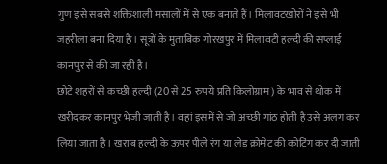गुण इसे सबसे शक्तिशाली मसालों में से एक बनाते हैं। मिलावटखोरों ने इसे भी जहरीला बना दिया है। सूत्रों के मुताबिक गोरखपुर में मिलावटी हल्दी की सप्लाई कानपुर से की जा रही है।
छोटे शहरों से कच्छी हल्दी (20 से 25 रुपये प्रति किलोग्राम) के भाव से थोक में खरीदकर कानपुर भेजी जाती है। वहां इसमें से जो अच्छी गांठ होती है उसे अलग कर लिया जाता है। खराब हल्दी के ऊपर पीले रंग या लेड क्रोमेट की कोटिंग कर दी जाती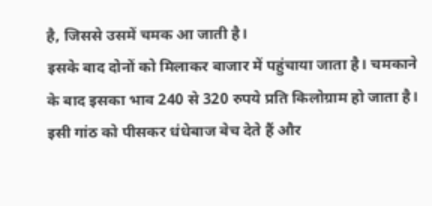है, जिससे उसमें चमक आ जाती है।
इसके बाद दोनों को मिलाकर बाजार में पहुंचाया जाता है। चमकाने के बाद इसका भाव 240 से 320 रुपये प्रति किलोग्राम हो जाता है। इसी गांठ को पीसकर धंधेबाज बेच देते हैं और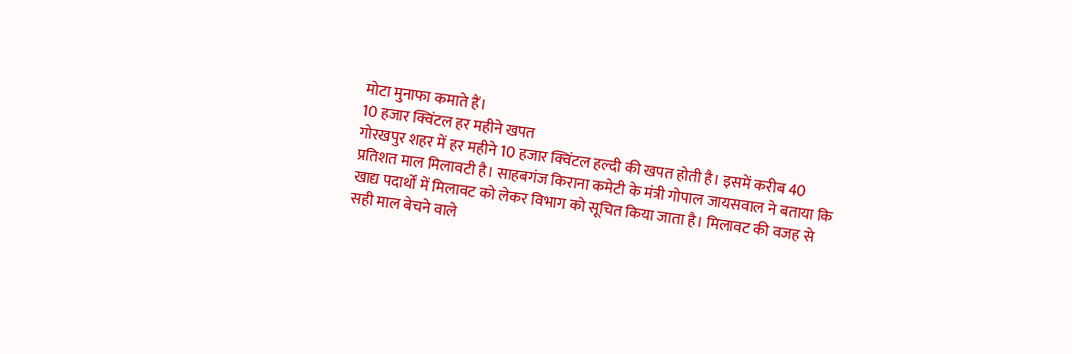मोटा मुनाफा कमाते हैं।
10 हजार क्विंटल हर महीने खपत
गोरखपुर शहर में हर महीने 10 हजार क्विंटल हल्दी की खपत होती है। इसमें करीब 40 प्रतिशत माल मिलावटी है। साहबगंज किराना कमेटी के मंत्री गोपाल जायसवाल ने बताया कि खाद्य पदार्थों में मिलावट को लेकर विभाग को सूचित किया जाता है। मिलावट की वजह से सही माल बेचने वाले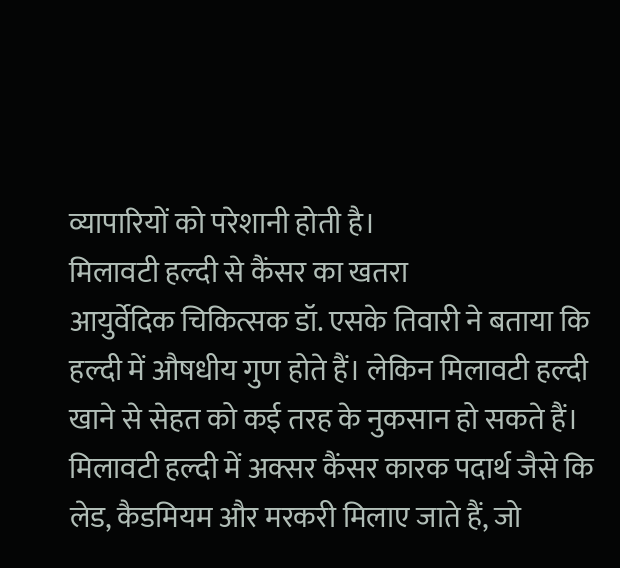व्यापारियों को परेशानी होती है।
मिलावटी हल्दी से कैंसर का खतरा
आयुर्वेदिक चिकित्सक डॉ. एसके तिवारी ने बताया कि हल्दी में औषधीय गुण होते हैं। लेकिन मिलावटी हल्दी खाने से सेहत को कई तरह के नुकसान हो सकते हैं। मिलावटी हल्दी में अक्सर कैंसर कारक पदार्थ जैसे कि लेड, कैडमियम और मरकरी मिलाए जाते हैं, जो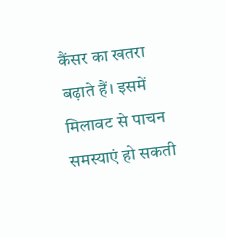कैंसर का खतरा बढ़ाते हैं। इसमें मिलावट से पाचन समस्याएं हो सकती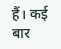हैं। कई बार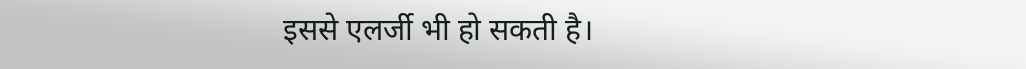इससे एलर्जी भी हो सकती है।